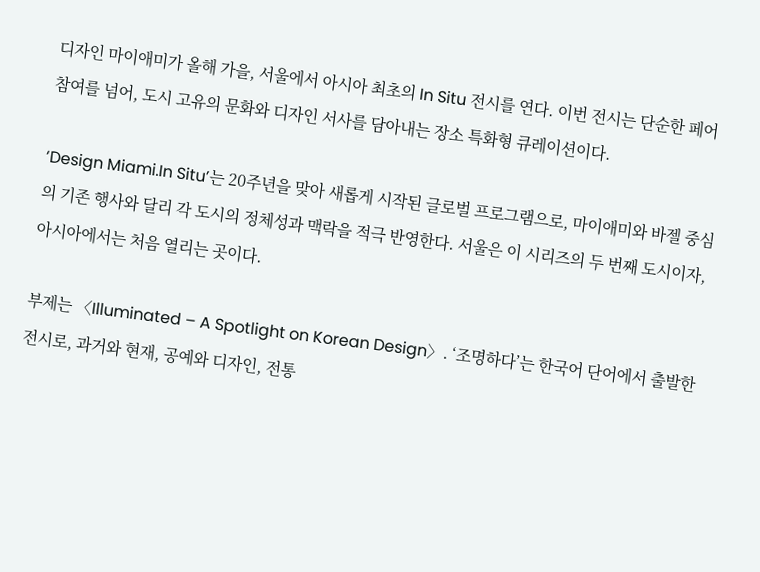디자인 마이애미가 올해 가을, 서울에서 아시아 최초의 In Situ 전시를 연다. 이번 전시는 단순한 페어 참여를 넘어, 도시 고유의 문화와 디자인 서사를 담아내는 장소 특화형 큐레이션이다.

‘Design Miami.In Situ’는 20주년을 맞아 새롭게 시작된 글로벌 프로그램으로, 마이애미와 바젤 중심의 기존 행사와 달리 각 도시의 정체성과 맥락을 적극 반영한다. 서울은 이 시리즈의 두 번째 도시이자, 아시아에서는 처음 열리는 곳이다.

부제는 〈Illuminated – A Spotlight on Korean Design〉. ‘조명하다’는 한국어 단어에서 출발한 전시로, 과거와 현재, 공예와 디자인, 전통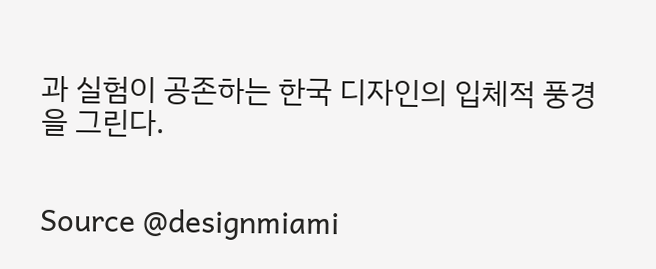과 실험이 공존하는 한국 디자인의 입체적 풍경을 그린다.


Source @designmiami